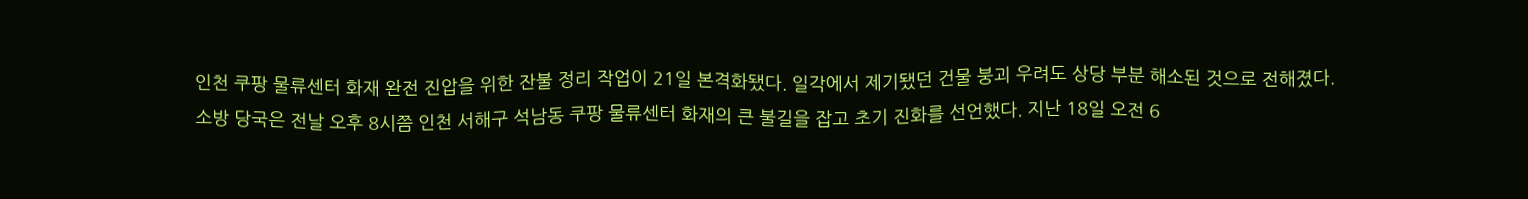인천 쿠팡 물류센터 화재 완전 진압을 위한 잔불 정리 작업이 21일 본격화됐다. 일각에서 제기됐던 건물 붕괴 우려도 상당 부분 해소된 것으로 전해졌다.
소방 당국은 전날 오후 8시쯤 인천 서해구 석남동 쿠팡 물류센터 화재의 큰 불길을 잡고 초기 진화를 선언했다. 지난 18일 오전 6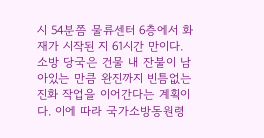시 54분쯤 물류센터 6층에서 화재가 시작된 지 61시간 만이다.
소방 당국은 건물 내 잔불이 남아있는 만큼 완진까지 빈틈없는 진화 작업을 이어간다는 계획이다. 이에 따라 국가소방동원령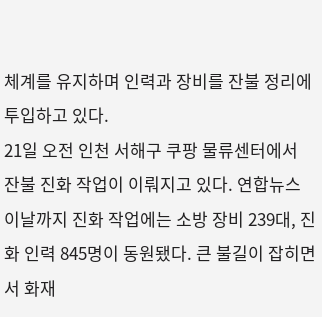체계를 유지하며 인력과 장비를 잔불 정리에 투입하고 있다.
21일 오전 인천 서해구 쿠팡 물류센터에서 잔불 진화 작업이 이뤄지고 있다. 연합뉴스
이날까지 진화 작업에는 소방 장비 239대, 진화 인력 845명이 동원됐다. 큰 불길이 잡히면서 화재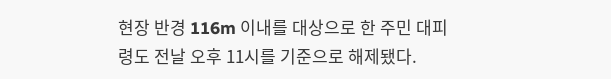현장 반경 116m 이내를 대상으로 한 주민 대피령도 전날 오후 11시를 기준으로 해제됐다.